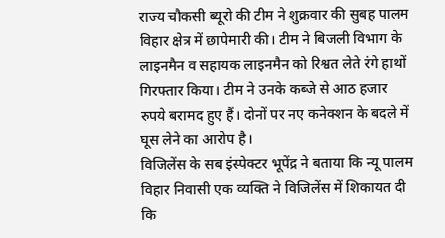राज्य चौकसी ब्यूरो की टीम ने शुक्रवार की सुबह पालम विहार क्षेत्र में छापेमारी की। टीम ने बिजली विभाग के लाइनमैन व सहायक लाइनमैन को रिश्वत लेते रंगे हाथों गिरफ्तार किया। टीम ने उनके कब्जे से आठ हजार रुपये बरामद हुए हैं। दोनों पर नए कनेक्शन के बदले में घूस लेने का आरोप है।
विजिलेंस के सब इंस्पेक्टर भूपेंद्र ने बताया कि न्यू पालम विहार निवासी एक व्यक्ति ने विजिलेंस में शिकायत दी कि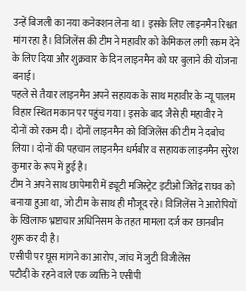उन्हें बिजली का नया कनेक्शन लेना था। इसके लिए लाइनमैन रिश्वत मांग रहा है। विजिलेंस की टीम ने महावीर को केमिकल लगी रकम देने के लिए दिया और शुक्रवार के दिन लाइनमैन को घर बुलाने की योजना बनाई।
पहले से तैयार लाइनमैन अपने सहायक के साथ महावीर के न्यू पालम विहार स्थित मकान पर पहुंच गया। इसके बाद जैसे ही महावीर ने दोनों को रकम दी। दोनों लाइनमैन को विजिलेंस की टीम ने दबोच लिया। दोनों की पहचान लाइनमैन धर्मबीर व सहायक लाइनमैन सुरेश कुमार के रूप में हुई है।
टीम ने अपने साथ छापेमारी में ड्यूटी मजिस्ट्रेट इटीओ जितेंद्र राघव को बनाया हुआ था, जो टीम के साथ ही मौजूद रहे। विजिलेंस ने आरोपियों के खिलाफ भ्रष्टाचार अधिनिसम के तहत मामला दर्ज कर छानबीन शुरू कर दी है।
एसीपी पर घूस मांगने का आरोप, जांच में जुटी विजीलेंस
पटौदी के रहने वाले एक व्यक्ति ने एसीपी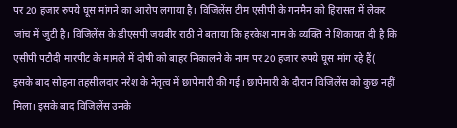पर 20 हजार रुपये घूस मांगने का आरोप लगाया है। विजिलेंस टीम एसीपी के गनमैन को हिरासत में लेकर जांच में जुटी है। विजिलेंस के डीएसपी जयबीर राठी ने बताया कि हरकेश नाम के व्यक्ति ने शिकायत दी है कि एसीपी पटौदी मारपीट के मामले में दोषी को बाहर निकालने के नाम पर 20 हजार रुपये घूस मांग रहे हैं(
इसके बाद सोहना तहसीलदार नरेश के नेतृत्व में छापेमारी की गई। छापेमारी के दौरान विजिलेंस को कुछ नहीं मिला। इसके बाद विजिलेंस उनके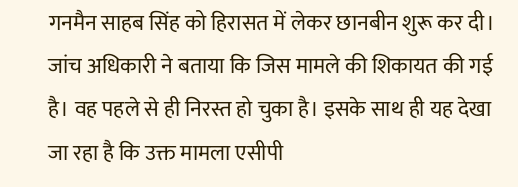गनमैन साहब सिंह को हिरासत में लेकर छानबीन शुरू कर दी। जांच अधिकारी ने बताया कि जिस मामले की शिकायत की गई है। वह पहले से ही निरस्त हो चुका है। इसके साथ ही यह देखा जा रहा है कि उक्त मामला एसीपी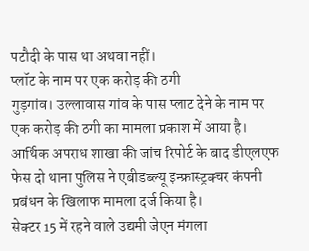पटौदी के पास था अथवा नहीं।
प्लॉट के नाम पर एक करोड़ की ठगी
गुड़गांव। उल्लावास गांव के पास प्लाट देने के नाम पर एक करोड़ की ठगी का मामला प्रकाश में आया है। आर्थिक अपराध शाखा की जांच रिपोर्ट के बाद डीएलएफ फेस दो थाना पुलिस ने एबीडब्ल्यू इन्फ्रास्ट्रक्चर कंपनी प्रबंधन के खिलाफ मामला दर्ज किया है।
सेक्टर 15 में रहने वाले उद्यमी जेएन मंगला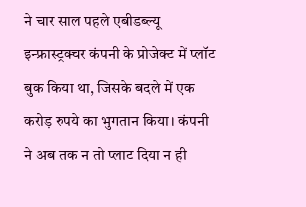ने चार साल पहले एबीडब्ल्यू इन्फ्रास्ट्रक्चर कंपनी के प्रोजेक्ट में प्लॉट बुक किया था, जिसके बदले में एक करोड़ रुपये का भुगतान किया। कंपनी ने अब तक न तो प्लाट दिया न ही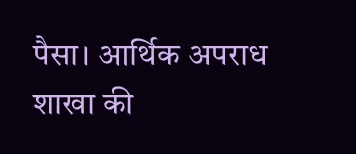पैसा। आर्थिक अपराध शाखा की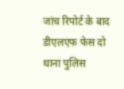जांच रिपोर्ट के बाद डीएलएफ फेस दो थाना पुलिस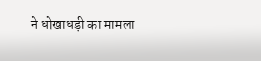ने धोखाधड़ी का मामला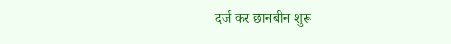दर्ज कर छानबीन शुरू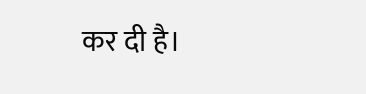कर दी है।